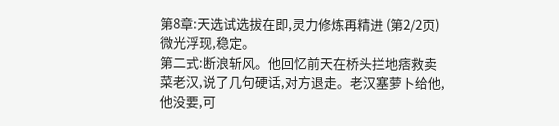第8章:天选试选拔在即,灵力修炼再精进 (第2/2页)
微光浮现,稳定。
第二式:断浪斩风。他回忆前天在桥头拦地痞救卖菜老汉,说了几句硬话,对方退走。老汉塞萝卜给他,他没要,可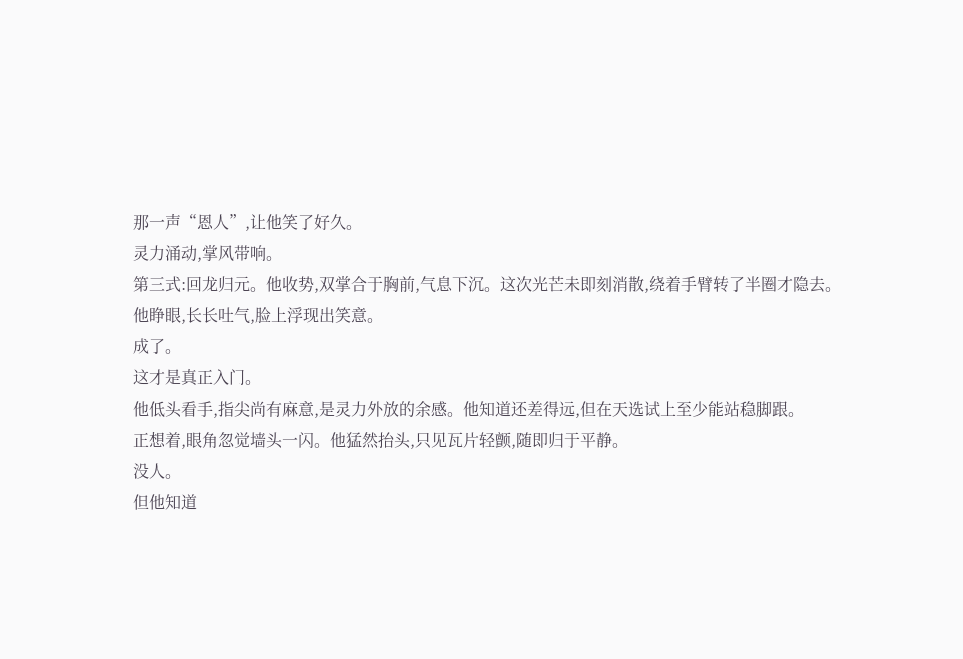那一声“恩人”,让他笑了好久。
灵力涌动,掌风带响。
第三式:回龙归元。他收势,双掌合于胸前,气息下沉。这次光芒未即刻消散,绕着手臂转了半圈才隐去。
他睁眼,长长吐气,脸上浮现出笑意。
成了。
这才是真正入门。
他低头看手,指尖尚有麻意,是灵力外放的余感。他知道还差得远,但在天选试上至少能站稳脚跟。
正想着,眼角忽觉墙头一闪。他猛然抬头,只见瓦片轻颤,随即归于平静。
没人。
但他知道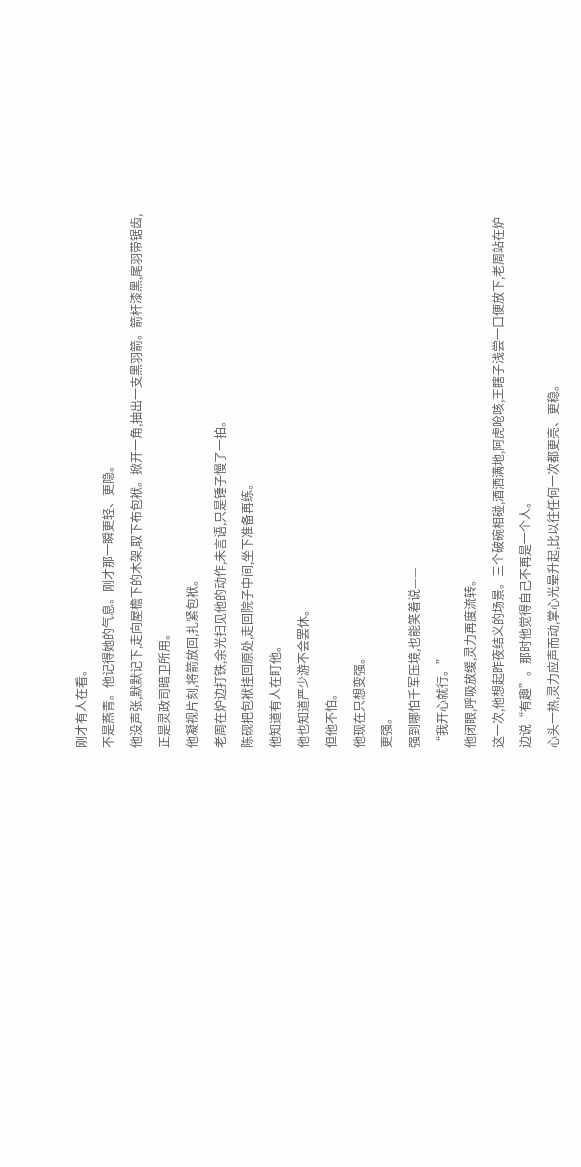刚才有人在看。
不是燕青。他记得她的气息。刚才那一瞬更轻、更隐。
他没声张,默默记下,走向屋檐下的木架,取下布包袱。掀开一角,抽出一支黑羽箭。箭杆漆黑,尾羽带锯齿,正是灵政司暗卫所用。
他凝视片刻,将箭放回,扎紧包袱。
老周在炉边打铁,余光扫见他的动作,未言语,只是锤子慢了一拍。
陈砚把包袱挂回原处,走回院子中间,坐下准备再练。
他知道有人在盯他。
他也知道严少游不会罢休。
但他不怕。
他现在只想变强。
更强。
强到哪怕千军压境,也能笑着说——
“我开心就行。”
他闭眼,呼吸放缓,灵力再度流转。
这一次,他想起昨夜结义的场景。三个破碗相碰,酒洒满地,阿虎呛咳,王瞎子浅尝一口便放下,老周站在炉边说“有趣”。那时他觉得自己不再是一个人。
心头一热,灵力应声而动,掌心光晕升起,比以往任何一次都更亮、更稳。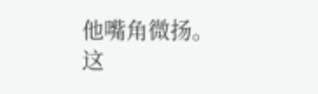他嘴角微扬。
这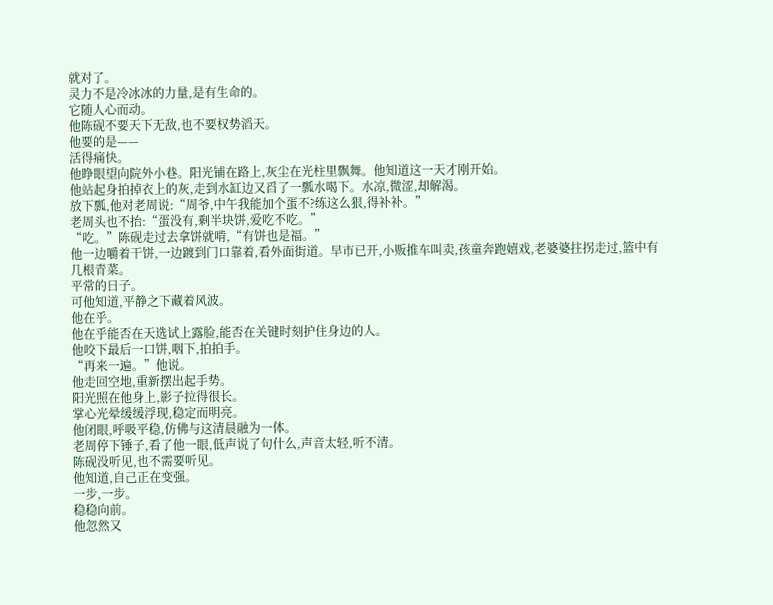就对了。
灵力不是冷冰冰的力量,是有生命的。
它随人心而动。
他陈砚不要天下无敌,也不要权势滔天。
他要的是——
活得痛快。
他睁眼望向院外小巷。阳光铺在路上,灰尘在光柱里飘舞。他知道这一天才刚开始。
他站起身拍掉衣上的灰,走到水缸边又舀了一瓢水喝下。水凉,微涩,却解渴。
放下瓢,他对老周说:“周爷,中午我能加个蛋不?练这么狠,得补补。”
老周头也不抬:“蛋没有,剩半块饼,爱吃不吃。”
“吃。”陈砚走过去拿饼就啃,“有饼也是福。”
他一边嚼着干饼,一边踱到门口靠着,看外面街道。早市已开,小贩推车叫卖,孩童奔跑嬉戏,老婆婆拄拐走过,篮中有几根青菜。
平常的日子。
可他知道,平静之下藏着风波。
他在乎。
他在乎能否在天选试上露脸,能否在关键时刻护住身边的人。
他咬下最后一口饼,咽下,拍拍手。
“再来一遍。”他说。
他走回空地,重新摆出起手势。
阳光照在他身上,影子拉得很长。
掌心光晕缓缓浮现,稳定而明亮。
他闭眼,呼吸平稳,仿佛与这清晨融为一体。
老周停下锤子,看了他一眼,低声说了句什么,声音太轻,听不清。
陈砚没听见,也不需要听见。
他知道,自己正在变强。
一步,一步。
稳稳向前。
他忽然又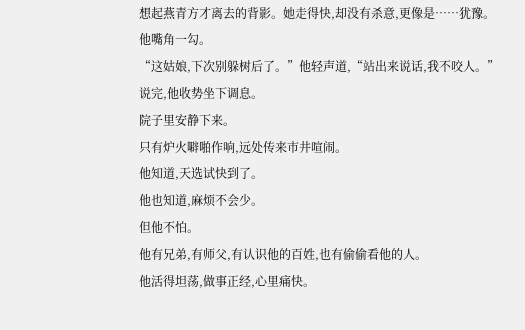想起燕青方才离去的背影。她走得快,却没有杀意,更像是……犹豫。
他嘴角一勾。
“这姑娘,下次别躲树后了。”他轻声道,“站出来说话,我不咬人。”
说完,他收势坐下调息。
院子里安静下来。
只有炉火噼啪作响,远处传来市井喧闹。
他知道,天选试快到了。
他也知道,麻烦不会少。
但他不怕。
他有兄弟,有师父,有认识他的百姓,也有偷偷看他的人。
他活得坦荡,做事正经,心里痛快。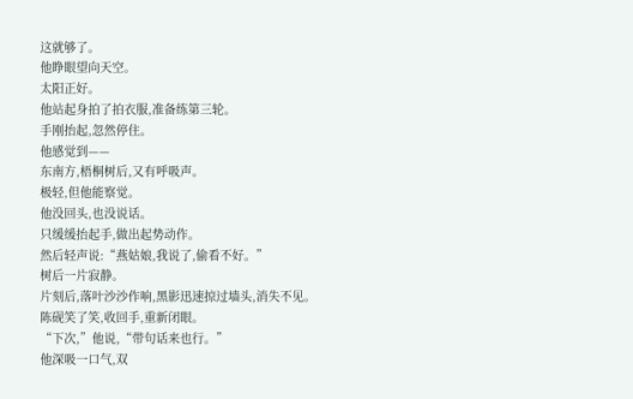这就够了。
他睁眼望向天空。
太阳正好。
他站起身拍了拍衣服,准备练第三轮。
手刚抬起,忽然停住。
他感觉到——
东南方,梧桐树后,又有呼吸声。
极轻,但他能察觉。
他没回头,也没说话。
只缓缓抬起手,做出起势动作。
然后轻声说:“燕姑娘,我说了,偷看不好。”
树后一片寂静。
片刻后,落叶沙沙作响,黑影迅速掠过墙头,消失不见。
陈砚笑了笑,收回手,重新闭眼。
“下次,”他说,“带句话来也行。”
他深吸一口气,双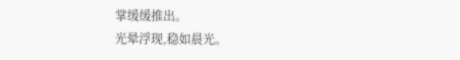掌缓缓推出。
光晕浮现,稳如晨光。